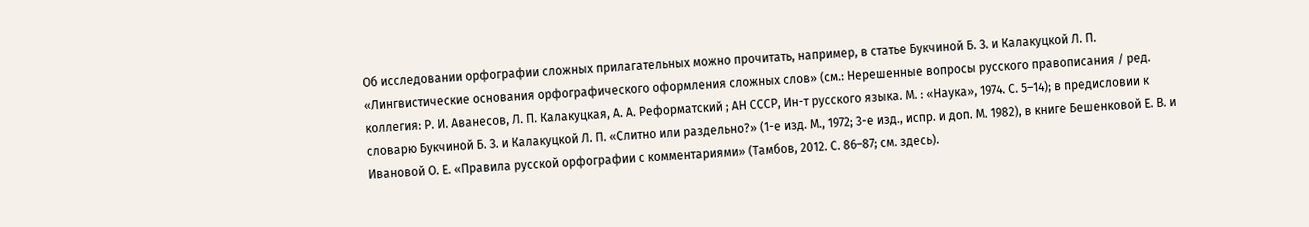Об исследовании орфографии сложных прилагательных можно прочитать, например, в статье Букчиной Б. З. и Калакуцкой Л. П. «Лингвистические основания орфографического оформления сложных слов» (см.: Нерешенные вопросы русского правописания / ред. коллегия: Р. И. Аванесов, Л. П. Калакуцкая, А. А. Реформатский ; АН СССР, Ин-т русского языка. М. : «Наука», 1974. С. 5–14); в предисловии к словарю Букчиной Б. З. и Калакуцкой Л. П. «Слитно или раздельно?» (1-е изд. М., 1972; 3-е изд., испр. и доп. М. 1982), в книге Бешенковой Е. В. и Ивановой О. Е. «Правила русской орфографии с комментариями» (Тамбов, 2012. С. 86–87; см. здесь).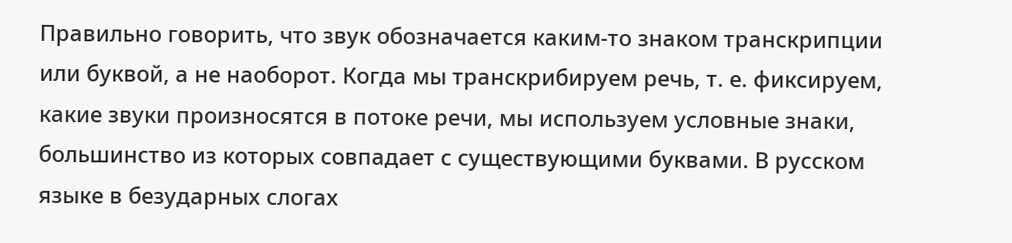Правильно говорить, что звук обозначается каким-то знаком транскрипции или буквой, а не наоборот. Когда мы транскрибируем речь, т. е. фиксируем, какие звуки произносятся в потоке речи, мы используем условные знаки, большинство из которых совпадает с существующими буквами. В русском языке в безударных слогах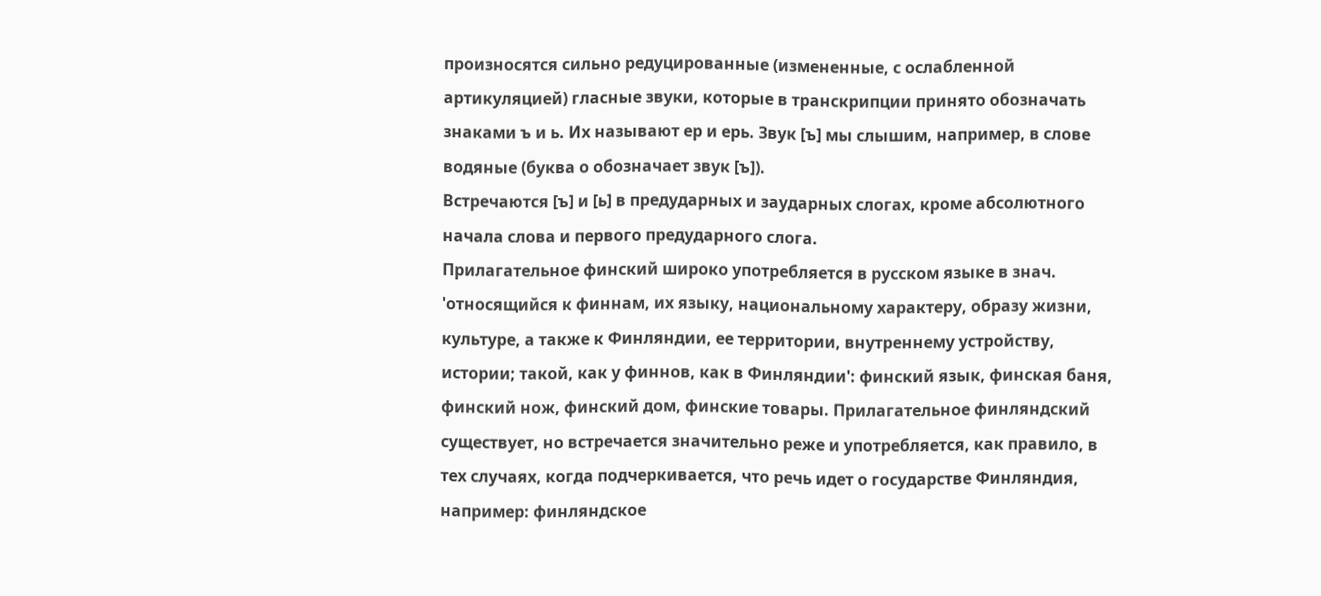произносятся сильно редуцированные (измененные, с ослабленной артикуляцией) гласные звуки, которые в транскрипции принято обозначать знаками ъ и ь. Их называют ер и ерь. Звук [ъ] мы слышим, например, в слове водяные (буква о обозначает звук [ъ]).
Встречаются [ъ] и [ь] в предударных и заударных слогах, кроме абсолютного начала слова и первого предударного слога.
Прилагательное финский широко употребляется в русском языке в знач. 'относящийся к финнам, их языку, национальному характеру, образу жизни, культуре, а также к Финляндии, ее территории, внутреннему устройству, истории; такой, как у финнов, как в Финляндии': финский язык, финская баня, финский нож, финский дом, финские товары. Прилагательное финляндский существует, но встречается значительно реже и употребляется, как правило, в тех случаях, когда подчеркивается, что речь идет о государстве Финляндия, например: финляндское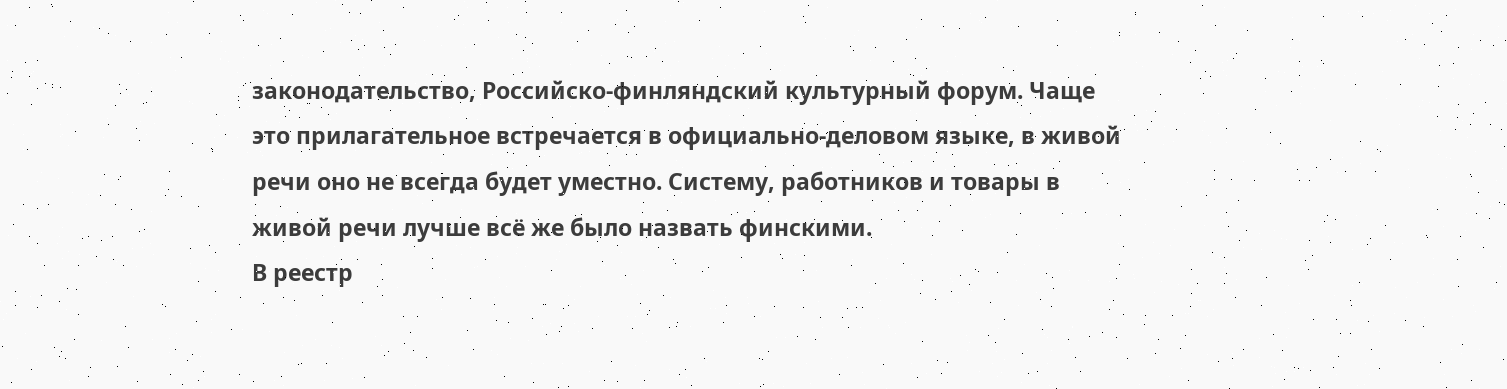законодательство, Российско-финляндский культурный форум. Чаще это прилагательное встречается в официально-деловом языке, в живой речи оно не всегда будет уместно. Систему, работников и товары в живой речи лучше всё же было назвать финскими.
В реестр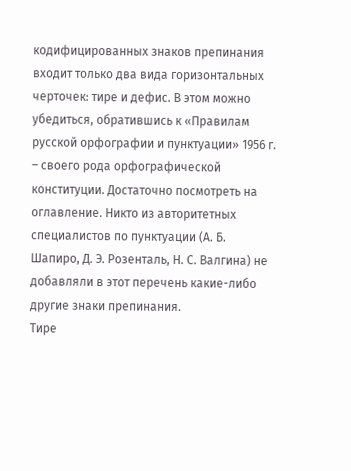кодифицированных знаков препинания входит только два вида горизонтальных черточек: тире и дефис. В этом можно убедиться, обратившись к «Правилам русской орфографии и пунктуации» 1956 г. – своего рода орфографической конституции. Достаточно посмотреть на оглавление. Никто из авторитетных специалистов по пунктуации (А. Б. Шапиро, Д. Э. Розенталь, Н. С. Валгина) не добавляли в этот перечень какие-либо другие знаки препинания.
Тире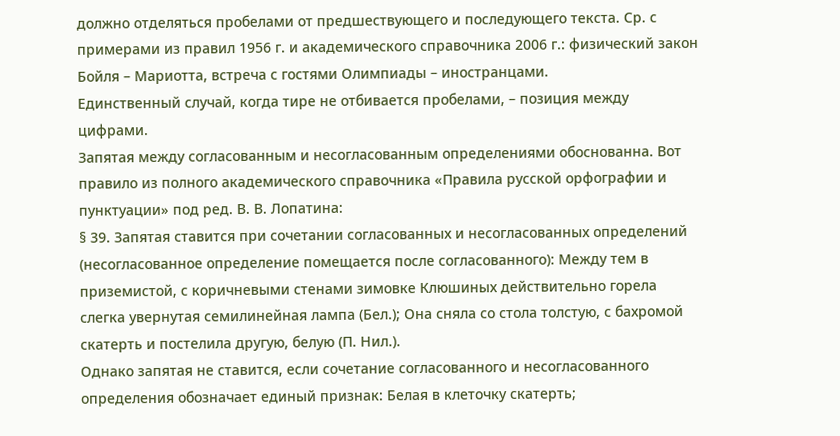должно отделяться пробелами от предшествующего и последующего текста. Ср. с примерами из правил 1956 г. и академического справочника 2006 г.: физический закон Бойля – Мариотта, встреча с гостями Олимпиады – иностранцами.
Единственный случай, когда тире не отбивается пробелами, – позиция между цифрами.
Запятая между согласованным и несогласованным определениями обоснованна. Вот правило из полного академического справочника «Правила русской орфографии и пунктуации» под ред. В. В. Лопатина:
§ 39. Запятая ставится при сочетании согласованных и несогласованных определений (несогласованное определение помещается после согласованного): Между тем в приземистой, с коричневыми стенами зимовке Клюшиных действительно горела слегка увернутая семилинейная лампа (Бел.); Она сняла со стола толстую, с бахромой скатерть и постелила другую, белую (П. Нил.).
Однако запятая не ставится, если сочетание согласованного и несогласованного определения обозначает единый признак: Белая в клеточку скатерть;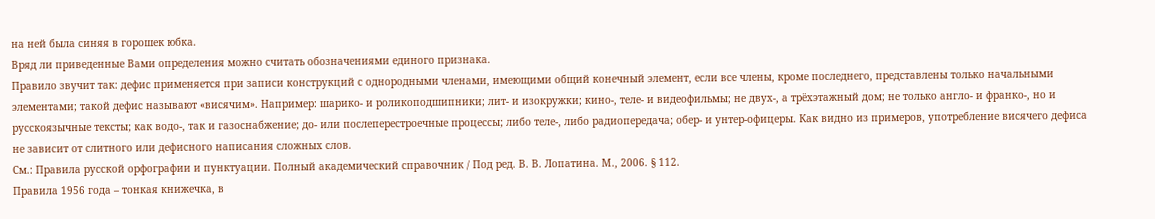на ней была синяя в горошек юбка.
Вряд ли приведенные Вами определения можно считать обозначениями единого признака.
Правило звучит так: дефис применяется при записи конструкций с однородными членами, имеющими общий конечный элемент, если все члены, кроме последнего, представлены только начальными элементами; такой дефис называют «висячим». Например: шарико- и роликоподшипники; лит- и изокружки; кино-, теле- и видеофильмы; не двух-, а трёхэтажный дом; не только англо- и франко-, но и русскоязычные тексты; как водо-, так и газоснабжение; до- или послеперестроечные процессы; либо теле-, либо радиопередача; обер- и унтер-офицеры. Как видно из примеров, употребление висячего дефиса не зависит от слитного или дефисного написания сложных слов.
См.: Правила русской орфографии и пунктуации. Полный академический справочник / Под ред. В. В. Лопатина. М., 2006. § 112.
Правила 1956 года – тонкая книжечка, в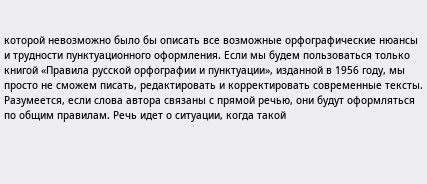которой невозможно было бы описать все возможные орфографические нюансы и трудности пунктуационного оформления. Если мы будем пользоваться только книгой «Правила русской орфографии и пунктуации», изданной в 1956 году, мы просто не сможем писать, редактировать и корректировать современные тексты.
Разумеется, если слова автора связаны с прямой речью, они будут оформляться по общим правилам. Речь идет о ситуации, когда такой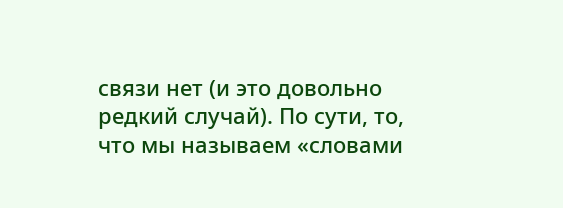связи нет (и это довольно редкий случай). По сути, то, что мы называем «словами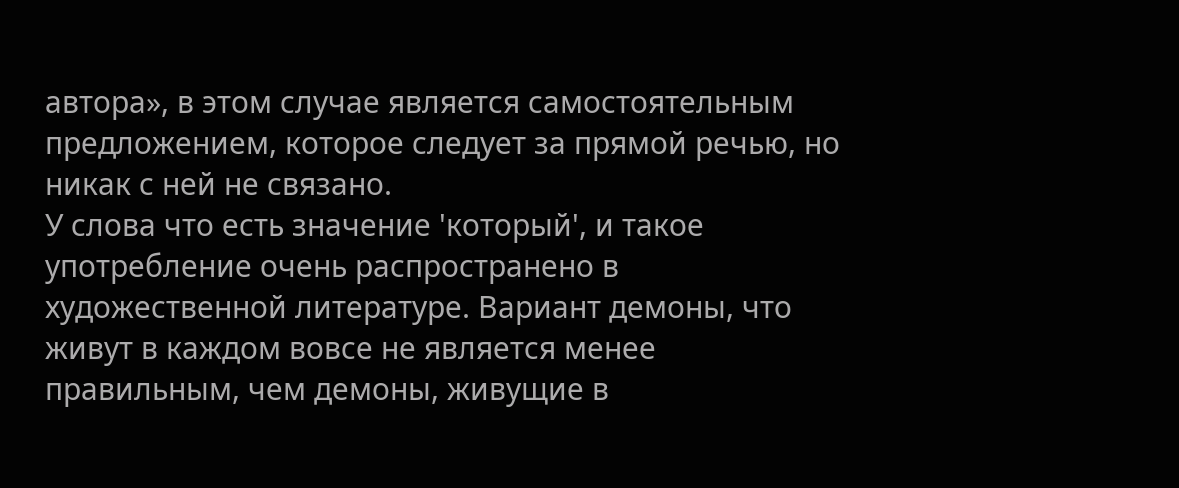автора», в этом случае является самостоятельным предложением, которое следует за прямой речью, но никак с ней не связано.
У слова что есть значение 'который', и такое употребление очень распространено в художественной литературе. Вариант демоны, что живут в каждом вовсе не является менее правильным, чем демоны, живущие в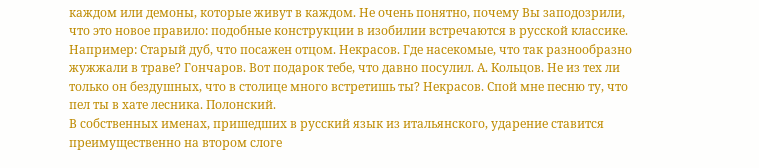каждом или демоны, которые живут в каждом. Не очень понятно, почему Вы заподозрили, что это новое правило: подобные конструкции в изобилии встречаются в русской классике. Например: Старый дуб, что посажен отцом. Некрасов. Где насекомые, что так разнообразно жужжали в траве? Гончаров. Вот подарок тебе, что давно посулил. А. Кольцов. Не из тех ли только он бездушных, что в столице много встретишь ты? Некрасов. Спой мне песню ту, что пел ты в хате лесника. Полонский.
В собственных именах, пришедших в русский язык из итальянского, ударение ставится преимущественно на втором слоге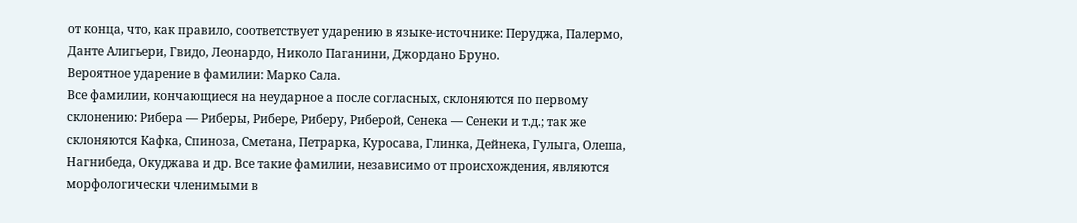от конца, что, как правило, соответствует ударению в языке-источнике: Перуджа, Палермо, Данте Алигьери, Гвидо, Леонардо, Николо Паганини, Джордано Бруно.
Вероятное ударение в фамилии: Марко Сала.
Все фамилии, кончающиеся на неударное а после согласных, склоняются по первому склонению: Рибера — Риберы, Рибере, Риберу, Риберой, Сенека — Сенеки и т.д.; так же склоняются Кафка, Спиноза, Сметана, Петрарка, Куросава, Глинка, Дейнека, Гулыга, Олеша, Нагнибеда, Окуджава и др. Все такие фамилии, независимо от происхождения, являются морфологически членимыми в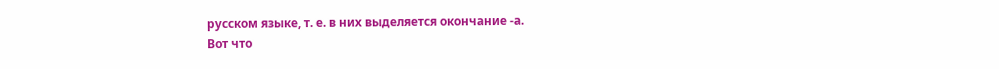русском языке, т. е. в них выделяется окончание -а.
Вот что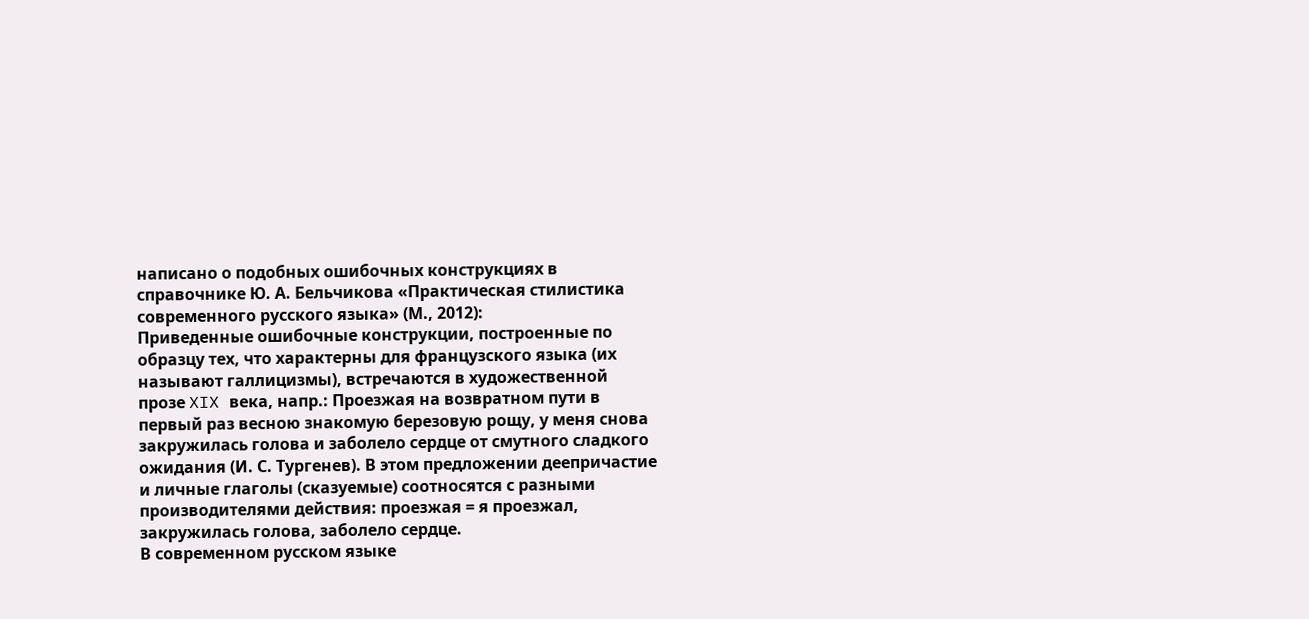написано о подобных ошибочных конструкциях в справочнике Ю. А. Бельчикова «Практическая стилистика современного русского языка» (М., 2012):
Приведенные ошибочные конструкции, построенные по образцу тех, что характерны для французского языка (их называют галлицизмы), встречаются в художественной прозе XIX века, напр.: Проезжая на возвратном пути в первый раз весною знакомую березовую рощу, у меня снова закружилась голова и заболело сердце от смутного сладкого ожидания (И. С. Тургенев). В этом предложении деепричастие и личные глаголы (сказуемые) соотносятся с разными производителями действия: проезжая = я проезжал, закружилась голова, заболело сердце.
В современном русском языке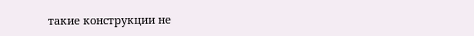такие конструкции не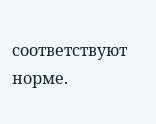соответствуют норме.